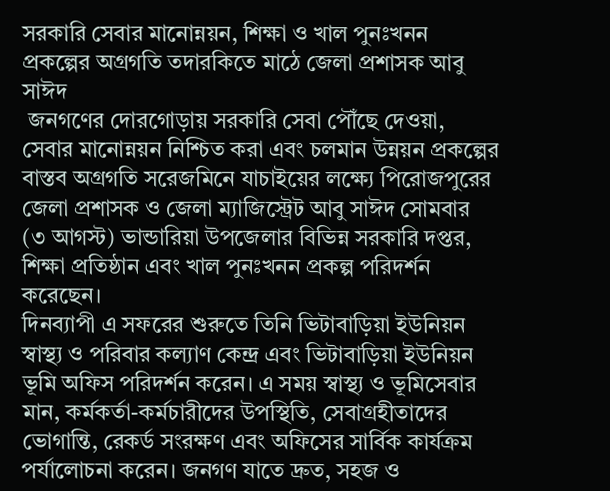সরকারি সেবার মানোন্নয়ন, শিক্ষা ও খাল পুনঃখনন প্রকল্পের অগ্রগতি তদারকিতে মাঠে জেলা প্রশাসক আবু সাঈদ
 জনগণের দোরগোড়ায় সরকারি সেবা পৌঁছে দেওয়া, সেবার মানোন্নয়ন নিশ্চিত করা এবং চলমান উন্নয়ন প্রকল্পের বাস্তব অগ্রগতি সরেজমিনে যাচাইয়ের লক্ষ্যে পিরোজপুরের জেলা প্রশাসক ও জেলা ম্যাজিস্ট্রেট আবু সাঈদ সোমবার (৩ আগস্ট) ভান্ডারিয়া উপজেলার বিভিন্ন সরকারি দপ্তর, শিক্ষা প্রতিষ্ঠান এবং খাল পুনঃখনন প্রকল্প পরিদর্শন করেছেন।
দিনব্যাপী এ সফরের শুরুতে তিনি ভিটাবাড়িয়া ইউনিয়ন স্বাস্থ্য ও পরিবার কল্যাণ কেন্দ্র এবং ভিটাবাড়িয়া ইউনিয়ন ভূমি অফিস পরিদর্শন করেন। এ সময় স্বাস্থ্য ও ভূমিসেবার মান, কর্মকর্তা-কর্মচারীদের উপস্থিতি, সেবাগ্রহীতাদের ভোগান্তি, রেকর্ড সংরক্ষণ এবং অফিসের সার্বিক কার্যক্রম পর্যালোচনা করেন। জনগণ যাতে দ্রুত, সহজ ও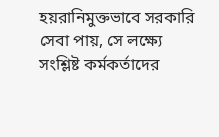হয়রানিমুক্তভাবে সরকারি সেবা পায়, সে লক্ষ্যে সংশ্লিষ্ট কর্মকর্তাদের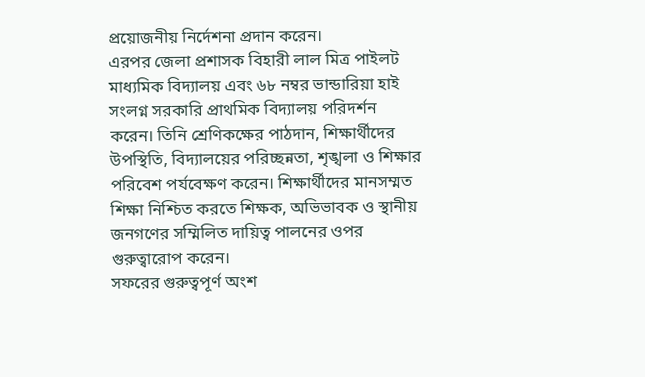প্রয়োজনীয় নির্দেশনা প্রদান করেন।
এরপর জেলা প্রশাসক বিহারী লাল মিত্র পাইলট মাধ্যমিক বিদ্যালয় এবং ৬৮ নম্বর ভান্ডারিয়া হাই সংলগ্ন সরকারি প্রাথমিক বিদ্যালয় পরিদর্শন করেন। তিনি শ্রেণিকক্ষের পাঠদান, শিক্ষার্থীদের উপস্থিতি, বিদ্যালয়ের পরিচ্ছন্নতা, শৃঙ্খলা ও শিক্ষার পরিবেশ পর্যবেক্ষণ করেন। শিক্ষার্থীদের মানসম্মত শিক্ষা নিশ্চিত করতে শিক্ষক, অভিভাবক ও স্থানীয় জনগণের সম্মিলিত দায়িত্ব পালনের ওপর গুরুত্বারোপ করেন।
সফরের গুরুত্বপূর্ণ অংশ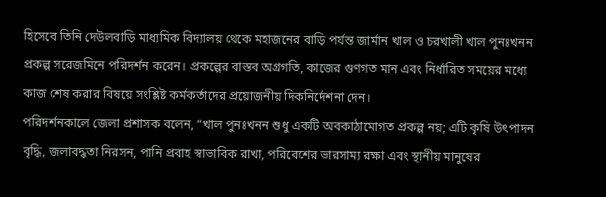হিসেবে তিনি দেউলবাড়ি মাধ্যমিক বিদ্যালয় থেকে মহাজনের বাড়ি পর্যন্ত জার্মান খাল ও চরখালী খাল পুনঃখনন প্রকল্প সরেজমিনে পরিদর্শন করেন। প্রকল্পের বাস্তব অগ্রগতি, কাজের গুণগত মান এবং নির্ধারিত সময়ের মধ্যে কাজ শেষ করার বিষয়ে সংশ্লিষ্ট কর্মকর্তাদের প্রয়োজনীয় দিকনির্দেশনা দেন।
পরিদর্শনকালে জেলা প্রশাসক বলেন, “খাল পুনঃখনন শুধু একটি অবকাঠামোগত প্রকল্প নয়; এটি কৃষি উৎপাদন বৃদ্ধি, জলাবদ্ধতা নিরসন, পানি প্রবাহ স্বাভাবিক রাখা, পরিবেশের ভারসাম্য রক্ষা এবং স্থানীয় মানুষের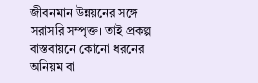জীবনমান উন্নয়নের সঙ্গে সরাসরি সম্পৃক্ত। তাই প্রকল্প বাস্তবায়নে কোনো ধরনের অনিয়ম বা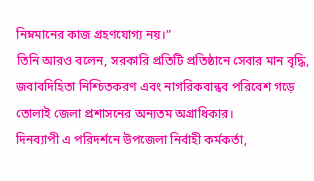নিম্নমানের কাজ গ্রহণযোগ্য নয়।”
তিনি আরও বলেন, সরকারি প্রতিটি প্রতিষ্ঠানে সেবার মান বৃদ্ধি, জবাবদিহিতা নিশ্চিতকরণ এবং নাগরিকবান্ধব পরিবেশ গড়ে তোলাই জেলা প্রশাসনের অন্যতম অগ্রাধিকার।
দিনব্যাপী এ পরিদর্শনে উপজেলা নির্বাহী কর্মকর্তা,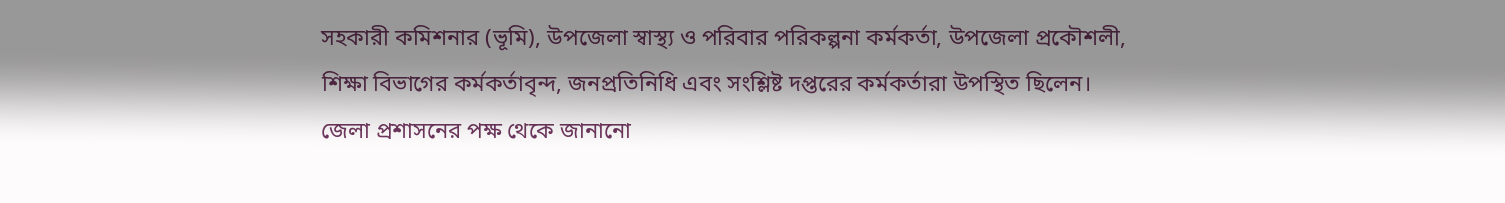সহকারী কমিশনার (ভূমি), উপজেলা স্বাস্থ্য ও পরিবার পরিকল্পনা কর্মকর্তা, উপজেলা প্রকৌশলী, শিক্ষা বিভাগের কর্মকর্তাবৃন্দ, জনপ্রতিনিধি এবং সংশ্লিষ্ট দপ্তরের কর্মকর্তারা উপস্থিত ছিলেন।
জেলা প্রশাসনের পক্ষ থেকে জানানো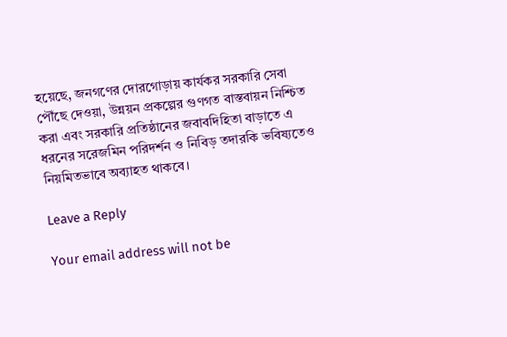হয়েছে, জনগণের দোরগোড়ায় কার্যকর সরকারি সেবা পৌঁছে দেওয়া, উন্নয়ন প্রকল্পের গুণগত বাস্তবায়ন নিশ্চিত করা এবং সরকারি প্রতিষ্ঠানের জবাবদিহিতা বাড়াতে এ ধরনের সরেজমিন পরিদর্শন ও নিবিড় তদারকি ভবিষ্যতেও নিয়মিতভাবে অব্যাহত থাকবে।

Leave a Reply

Your email address will not be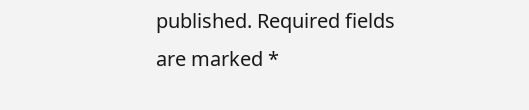published. Required fields are marked *